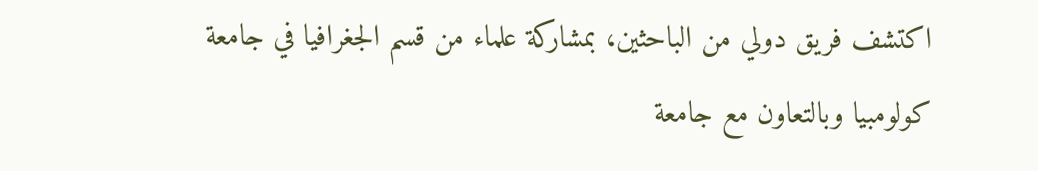اكتشف فريق دولي من الباحثين، بمشاركة علماء من قسم الجغرافيا في جامعة كولومبيا وبالتعاون مع جامعة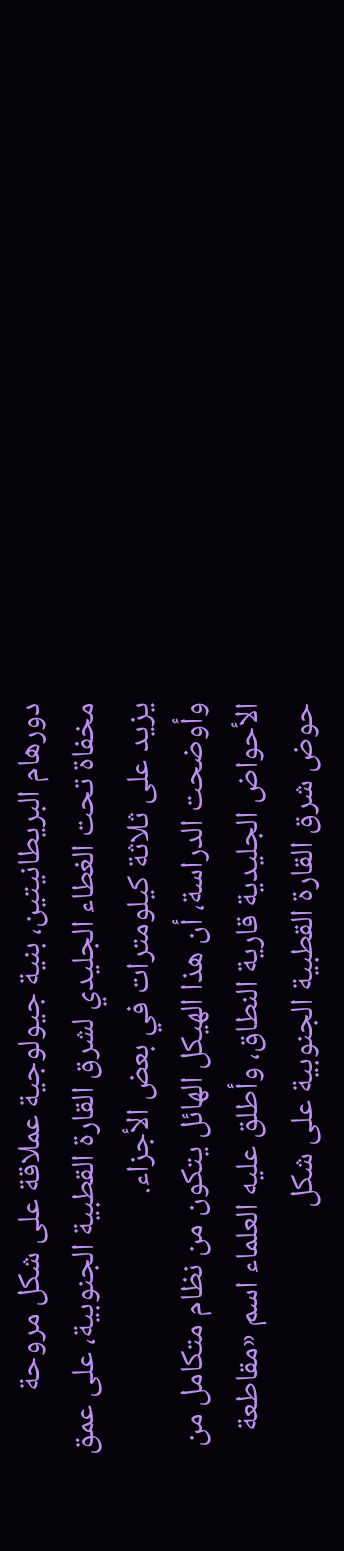دورهام البريطانيتين، بنية جيولوجية عملاقة على شكل مروحة مخفاة تحت الغطاء الجليدي لشرق القارة القطبية الجنوبية، على عمق يزيد على ثلاثة كيلومترات في بعض الأجزاء.
وأوضحت الدراسة، أن هذا الهيكل الهائل يتكون من نظام متكامل من الأحواض الجليدية قارية النطاق، وأطلق عليه العلماء اسم «مقاطعة حوض شرق القارة القطبية الجنوبية على شكل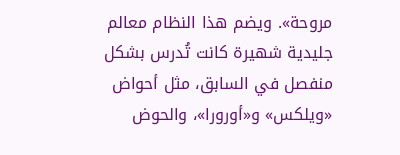مروحة». ويضم هذا النظام معالم جليدية شهيرة كانت تُدرس بشكل منفصل في السابق، مثل أحواض «ويلكس» و«أورورا»، والحوض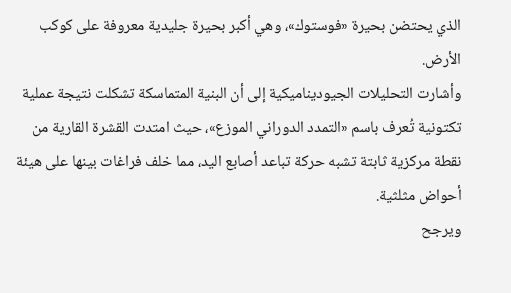الذي يحتضن بحيرة «فوستوك»، وهي أكبر بحيرة جليدية معروفة على كوكب الأرض.
وأشارت التحليلات الجيوديناميكية إلى أن البنية المتماسكة تشكلت نتيجة عملية تكتونية تُعرف باسم «التمدد الدوراني الموزع»، حيث امتدت القشرة القارية من نقطة مركزية ثابتة تشبه حركة تباعد أصابع اليد، مما خلف فراغات بينها على هيئة أحواض مثلثية.
ويرجح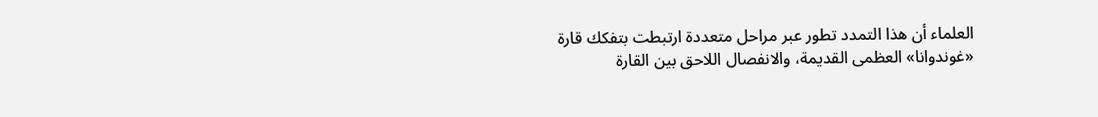العلماء أن هذا التمدد تطور عبر مراحل متعددة ارتبطت بتفكك قارة «غوندوانا» العظمى القديمة، والانفصال اللاحق بين القارة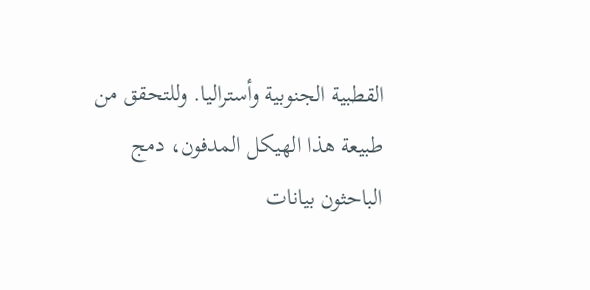القطبية الجنوبية وأستراليا. وللتحقق من طبيعة هذا الهيكل المدفون، دمج الباحثون بيانات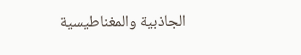الجاذبية والمغناطيسية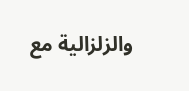والزلزالية مع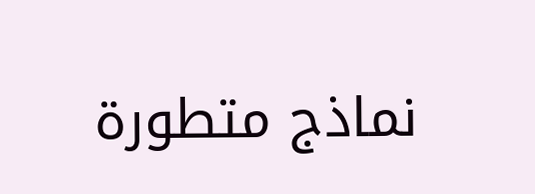نماذج متطورة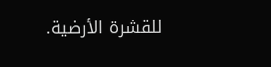للقشرة الأرضية.